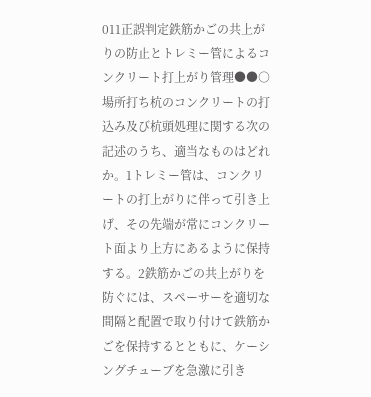011正誤判定鉄筋かごの共上がりの防止とトレミー管によるコンクリート打上がり管理●●○場所打ち杭のコンクリートの打込み及び杭頭処理に関する次の記述のうち、適当なものはどれか。1トレミー管は、コンクリートの打上がりに伴って引き上げ、その先端が常にコンクリート面より上方にあるように保持する。2鉄筋かごの共上がりを防ぐには、スペーサーを適切な間隔と配置で取り付けて鉄筋かごを保持するとともに、ケーシングチューブを急激に引き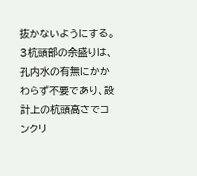抜かないようにする。3杭頭部の余盛りは、孔内水の有無にかかわらず不要であり、設計上の杭頭高さでコンクリ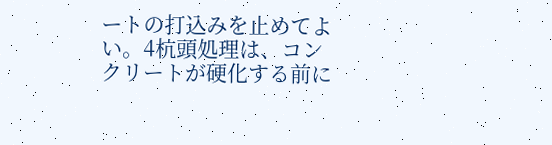ートの打込みを止めてよい。4杭頭処理は、コンクリートが硬化する前に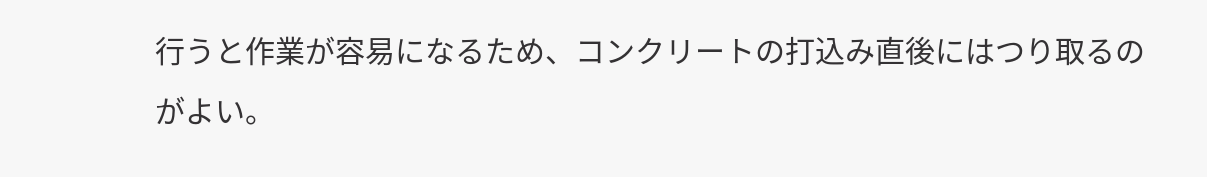行うと作業が容易になるため、コンクリートの打込み直後にはつり取るのがよい。